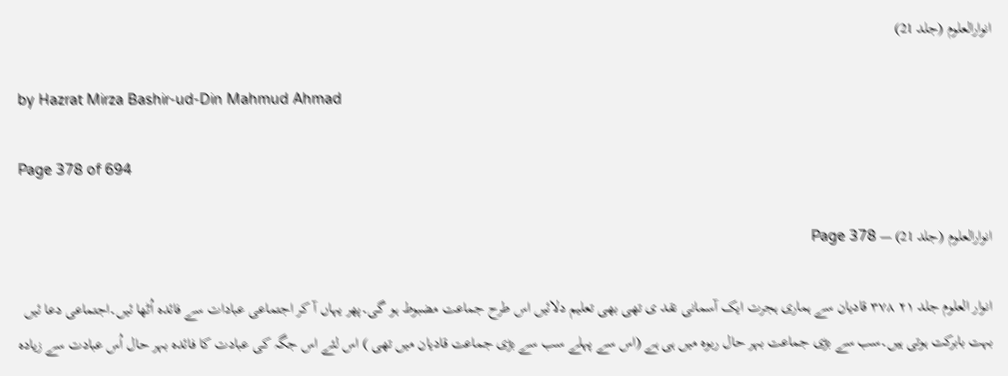انوارالعلوم (جلد 21)

by Hazrat Mirza Bashir-ud-Din Mahmud Ahmad

Page 378 of 694

انوارالعلوم (جلد 21) — Page 378

انوار العلوم جلد ۲۱ ۳۷۸ قادیان سے ہماری ہجرت ایک آسمانی نقد ی تھی بھی تعلیم دلائیں اس طرح جماعت مضبوط ہو گی۔پھر یہاں آ کر اجتماعی عبادات سے فائدہ اُٹھا ئیں۔اجتماعی دعا ئیں بہت بابرکت ہوتی ہیں۔سب سے بڑی جماعت بہر حال ربوہ میں ہی ہے (اس سے پہلے سب سے بڑی جماعت قادیان میں تھی ) اس لئے اس جگہ کی عبادت کا فائدہ بہر حال اُس عبادت سے زیادہ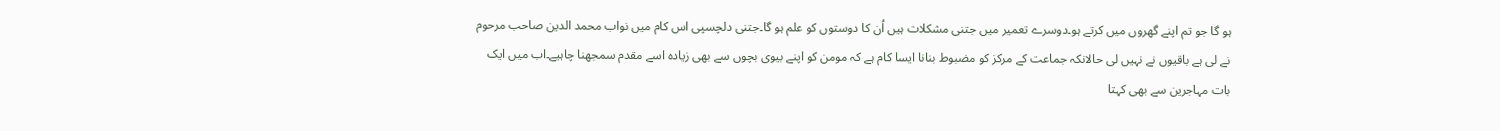ہو گا جو تم اپنے گھروں میں کرتے ہو۔دوسرے تعمیر میں جتنی مشکلات ہیں اُن کا دوستوں کو علم ہو گا۔جتنی دلچسپی اس کام میں نواب محمد الدین صاحب مرحوم نے لی ہے باقیوں نے نہیں لی حالانکہ جماعت کے مرکز کو مضبوط بنانا ایسا کام ہے کہ مومن کو اپنے بیوی بچوں سے بھی زیادہ اسے مقدم سمجھنا چاہیے۔اب میں ایک بات مہاجرین سے بھی کہتا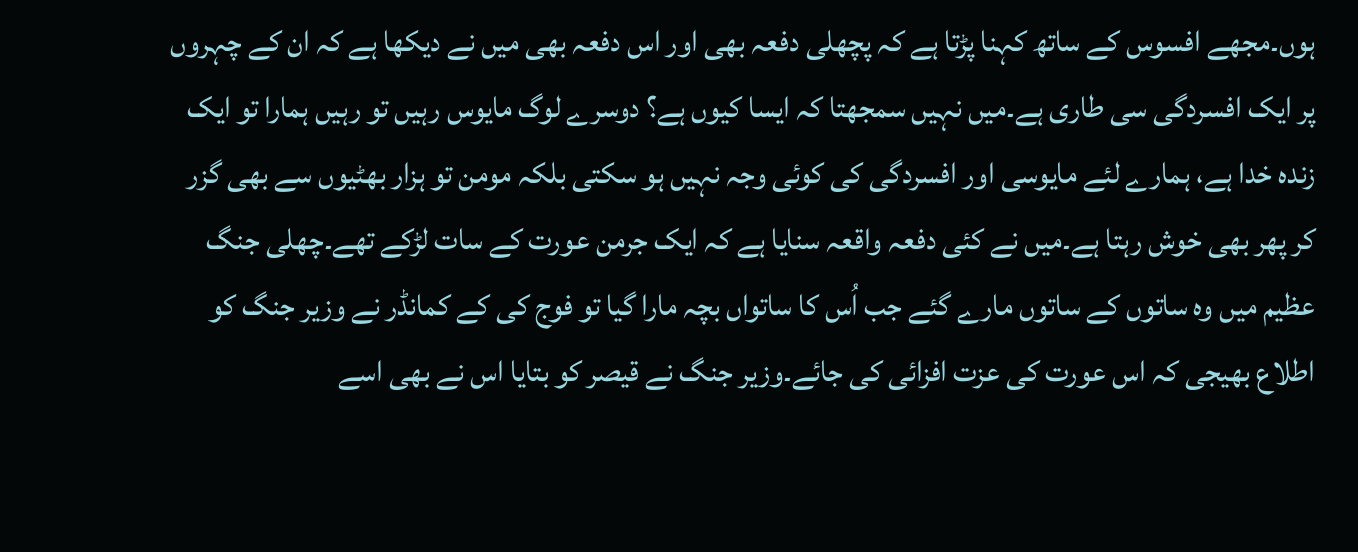ہوں۔مجھے افسوس کے ساتھ کہنا پڑتا ہے کہ پچھلی دفعہ بھی اور اس دفعہ بھی میں نے دیکھا ہے کہ ان کے چہروں پر ایک افسردگی سی طاری ہے۔میں نہیں سمجھتا کہ ایسا کیوں ہے؟ دوسرے لوگ مایوس رہیں تو رہیں ہمارا تو ایک زندہ خدا ہے، ہمارے لئے مایوسی اور افسردگی کی کوئی وجہ نہیں ہو سکتی بلکہ مومن تو ہزار بھٹیوں سے بھی گزر کر پھر بھی خوش رہتا ہے۔میں نے کئی دفعہ واقعہ سنایا ہے کہ ایک جرمن عورت کے سات لڑکے تھے۔چھلی جنگ عظیم میں وہ ساتوں کے ساتوں مارے گئے جب اُس کا ساتواں بچہ مارا گیا تو فوج کی کے کمانڈر نے وزیر جنگ کو اطلاع بھیجی کہ اس عورت کی عزت افزائی کی جائے۔وزیر جنگ نے قیصر کو بتایا اس نے بھی اسے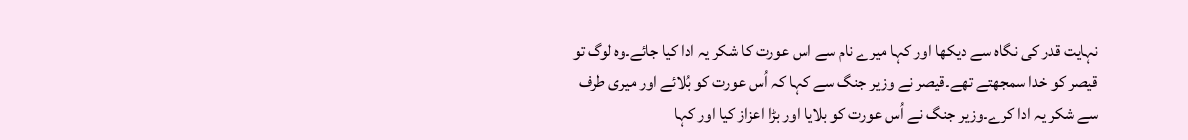نہایت قدر کی نگاہ سے دیکھا اور کہا میرے نام سے اس عورت کا شکر یہ ادا کیا جائے۔وہ لوگ تو قیصر کو خدا سمجھتے تھے۔قیصر نے وزیر جنگ سے کہا کہ اُس عورت کو بُلائے اور میری طرف سے شکر یہ ادا کرے۔وزیر جنگ نے اُس عورت کو بلایا اور بڑا اعزاز کیا اور کہا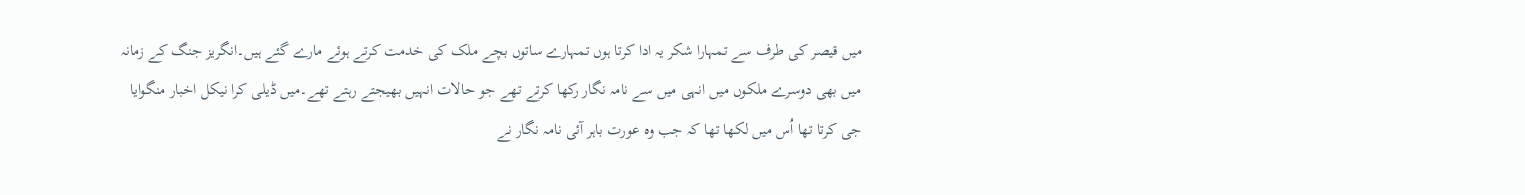میں قیصر کی طرف سے تمہارا شکر یہ ادا کرتا ہوں تمہارے ساتوں بچے ملک کی خدمت کرتے ہوئے مارے گئے ہیں۔انگریز جنگ کے زمانہ میں بھی دوسرے ملکوں میں انہی میں سے نامہ نگار رکھا کرتے تھے جو حالات انہیں بھیجتے رہتے تھے۔میں ڈیلی کرا نیکل اخبار منگوایا جی کرتا تھا اُس میں لکھا تھا کہ جب وہ عورت باہر آئی نامہ نگار نے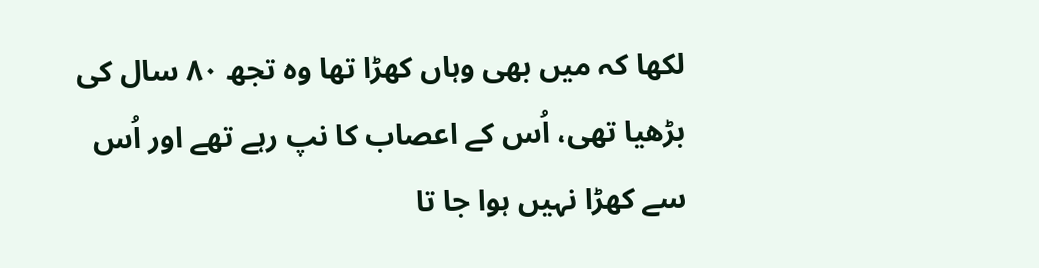لکھا کہ میں بھی وہاں کھڑا تھا وہ تجھ ۸۰ سال کی بڑھیا تھی، اُس کے اعصاب کا نپ رہے تھے اور اُس سے کھڑا نہیں ہوا جا تا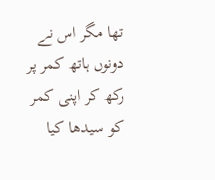تھا مگر اس نے دونوں ہاتھ کمر پر رکھ کر اپنی کمر کو سیدھا کیا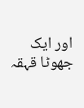اور ایک جھوٹا قہقہ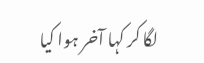لگا کر کہا آخر ہوا کیا